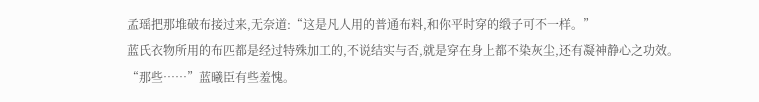孟瑶把那堆破布接过来,无奈道:“这是凡人用的普通布料,和你平时穿的缎子可不一样。”
蓝氏衣物所用的布匹都是经过特殊加工的,不说结实与否,就是穿在身上都不染灰尘,还有凝神静心之功效。
“那些……”蓝曦臣有些羞愧。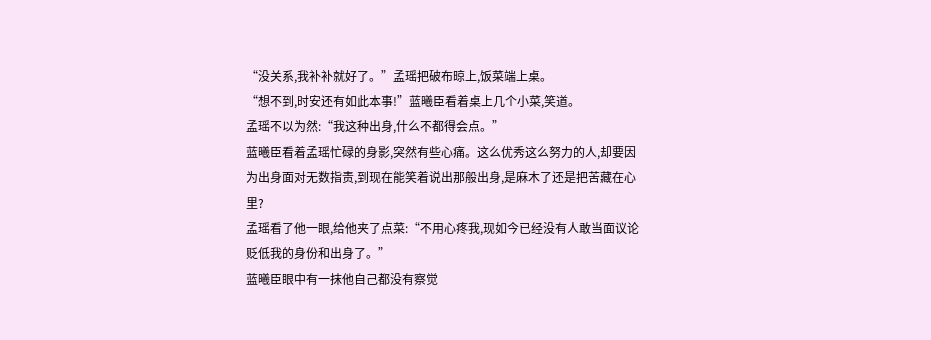“没关系,我补补就好了。”孟瑶把破布晾上,饭菜端上桌。
“想不到,时安还有如此本事!”蓝曦臣看着桌上几个小菜,笑道。
孟瑶不以为然:“我这种出身,什么不都得会点。”
蓝曦臣看着孟瑶忙碌的身影,突然有些心痛。这么优秀这么努力的人,却要因为出身面对无数指责,到现在能笑着说出那般出身,是麻木了还是把苦藏在心里?
孟瑶看了他一眼,给他夹了点菜:“不用心疼我,现如今已经没有人敢当面议论贬低我的身份和出身了。”
蓝曦臣眼中有一抹他自己都没有察觉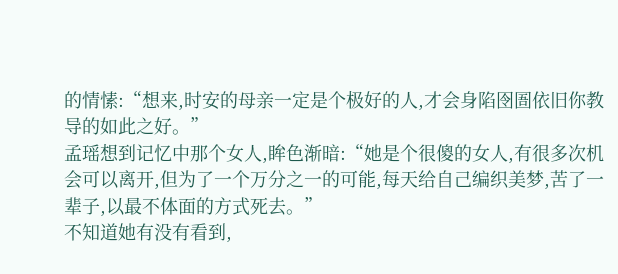的情愫:“想来,时安的母亲一定是个极好的人,才会身陷囹圄依旧你教导的如此之好。”
孟瑶想到记忆中那个女人,眸色渐暗:“她是个很傻的女人,有很多次机会可以离开,但为了一个万分之一的可能,每天给自己编织美梦,苦了一辈子,以最不体面的方式死去。”
不知道她有没有看到,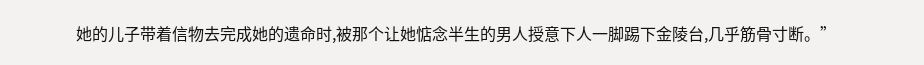她的儿子带着信物去完成她的遗命时,被那个让她惦念半生的男人授意下人一脚踢下金陵台,几乎筋骨寸断。”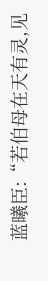蓝曦臣:“若伯母在天有灵,见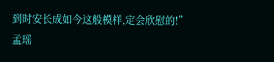到时安长成如今这般模样,定会欣慰的!”
孟瑶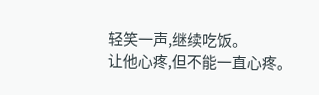轻笑一声,继续吃饭。
让他心疼,但不能一直心疼。